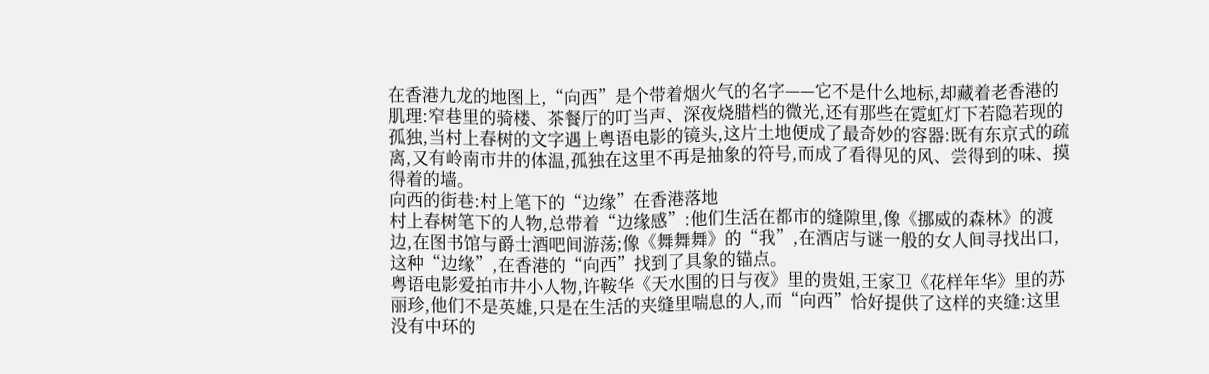在香港九龙的地图上,“向西”是个带着烟火气的名字——它不是什么地标,却藏着老香港的肌理:窄巷里的骑楼、茶餐厅的叮当声、深夜烧腊档的微光,还有那些在霓虹灯下若隐若现的孤独,当村上春树的文字遇上粤语电影的镜头,这片土地便成了最奇妙的容器:既有东京式的疏离,又有岭南市井的体温,孤独在这里不再是抽象的符号,而成了看得见的风、尝得到的味、摸得着的墙。
向西的街巷:村上笔下的“边缘”在香港落地
村上春树笔下的人物,总带着“边缘感”:他们生活在都市的缝隙里,像《挪威的森林》的渡边,在图书馆与爵士酒吧间游荡;像《舞舞舞》的“我”,在酒店与谜一般的女人间寻找出口,这种“边缘”,在香港的“向西”找到了具象的锚点。
粤语电影爱拍市井小人物,许鞍华《天水围的日与夜》里的贵姐,王家卫《花样年华》里的苏丽珍,他们不是英雄,只是在生活的夹缝里喘息的人,而“向西”恰好提供了这样的夹缝:这里没有中环的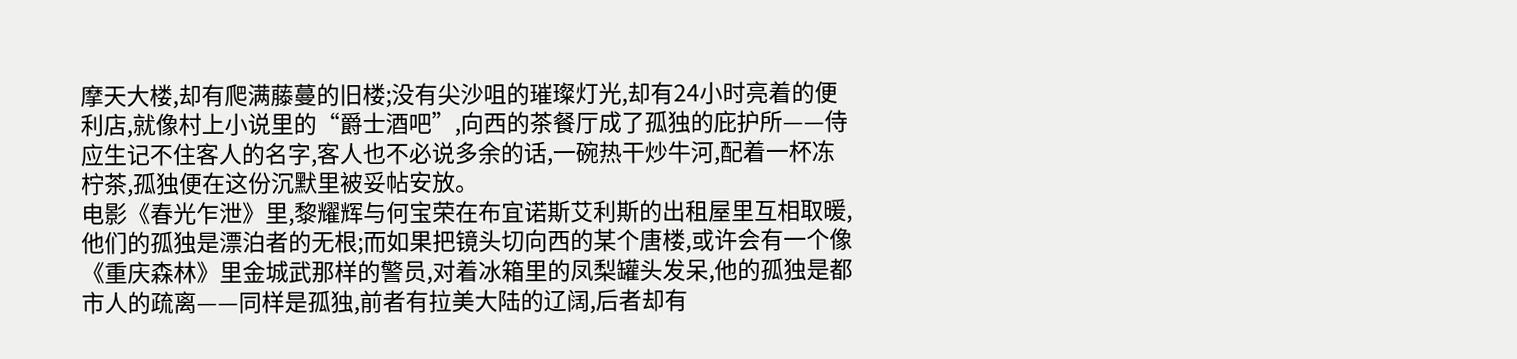摩天大楼,却有爬满藤蔓的旧楼;没有尖沙咀的璀璨灯光,却有24小时亮着的便利店,就像村上小说里的“爵士酒吧”,向西的茶餐厅成了孤独的庇护所——侍应生记不住客人的名字,客人也不必说多余的话,一碗热干炒牛河,配着一杯冻柠茶,孤独便在这份沉默里被妥帖安放。
电影《春光乍泄》里,黎耀辉与何宝荣在布宜诺斯艾利斯的出租屋里互相取暖,他们的孤独是漂泊者的无根;而如果把镜头切向西的某个唐楼,或许会有一个像《重庆森林》里金城武那样的警员,对着冰箱里的凤梨罐头发呆,他的孤独是都市人的疏离——同样是孤独,前者有拉美大陆的辽阔,后者却有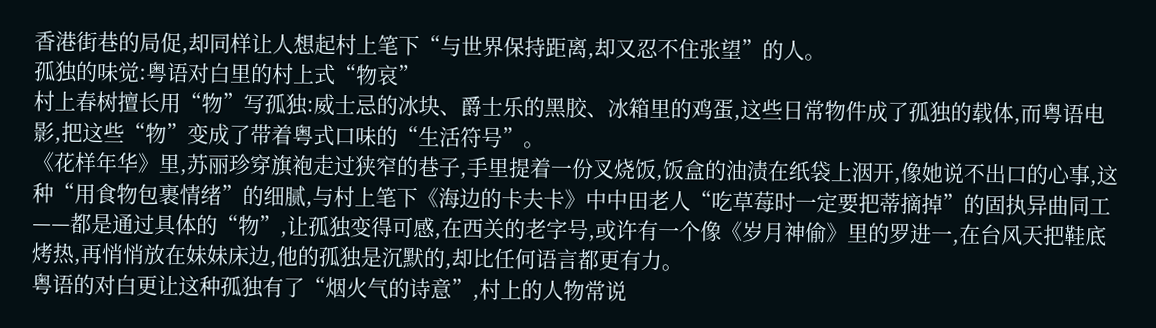香港街巷的局促,却同样让人想起村上笔下“与世界保持距离,却又忍不住张望”的人。
孤独的味觉:粤语对白里的村上式“物哀”
村上春树擅长用“物”写孤独:威士忌的冰块、爵士乐的黑胶、冰箱里的鸡蛋,这些日常物件成了孤独的载体,而粤语电影,把这些“物”变成了带着粤式口味的“生活符号”。
《花样年华》里,苏丽珍穿旗袍走过狭窄的巷子,手里提着一份叉烧饭,饭盒的油渍在纸袋上洇开,像她说不出口的心事,这种“用食物包裹情绪”的细腻,与村上笔下《海边的卡夫卡》中中田老人“吃草莓时一定要把蒂摘掉”的固执异曲同工——都是通过具体的“物”,让孤独变得可感,在西关的老字号,或许有一个像《岁月神偷》里的罗进一,在台风天把鞋底烤热,再悄悄放在妹妹床边,他的孤独是沉默的,却比任何语言都更有力。
粤语的对白更让这种孤独有了“烟火气的诗意”,村上的人物常说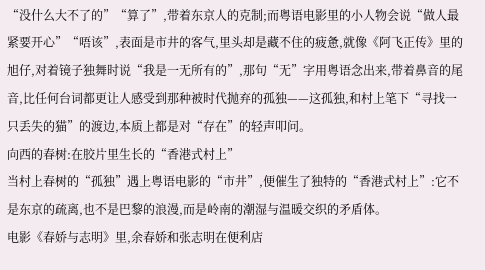“没什么大不了的”“算了”,带着东京人的克制;而粤语电影里的小人物会说“做人最紧要开心”“唔该”,表面是市井的客气,里头却是藏不住的疲惫,就像《阿飞正传》里的旭仔,对着镜子独舞时说“我是一无所有的”,那句“无”字用粤语念出来,带着鼻音的尾音,比任何台词都更让人感受到那种被时代抛弃的孤独——这孤独,和村上笔下“寻找一只丢失的猫”的渡边,本质上都是对“存在”的轻声叩问。
向西的春树:在胶片里生长的“香港式村上”
当村上春树的“孤独”遇上粤语电影的“市井”,便催生了独特的“香港式村上”:它不是东京的疏离,也不是巴黎的浪漫,而是岭南的潮湿与温暖交织的矛盾体。
电影《春娇与志明》里,余春娇和张志明在便利店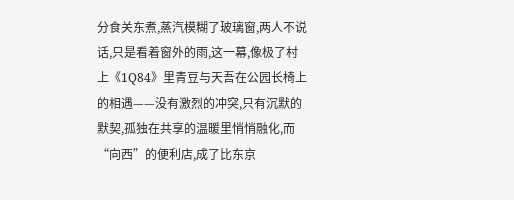分食关东煮,蒸汽模糊了玻璃窗,两人不说话,只是看着窗外的雨,这一幕,像极了村上《1Q84》里青豆与天吾在公园长椅上的相遇——没有激烈的冲突,只有沉默的默契,孤独在共享的温暖里悄悄融化,而“向西”的便利店,成了比东京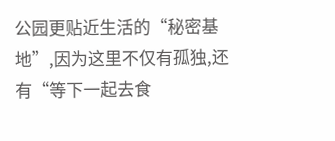公园更贴近生活的“秘密基地”,因为这里不仅有孤独,还有“等下一起去食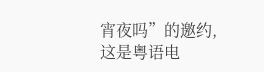宵夜吗”的邀约,这是粤语电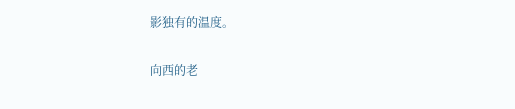影独有的温度。

向西的老